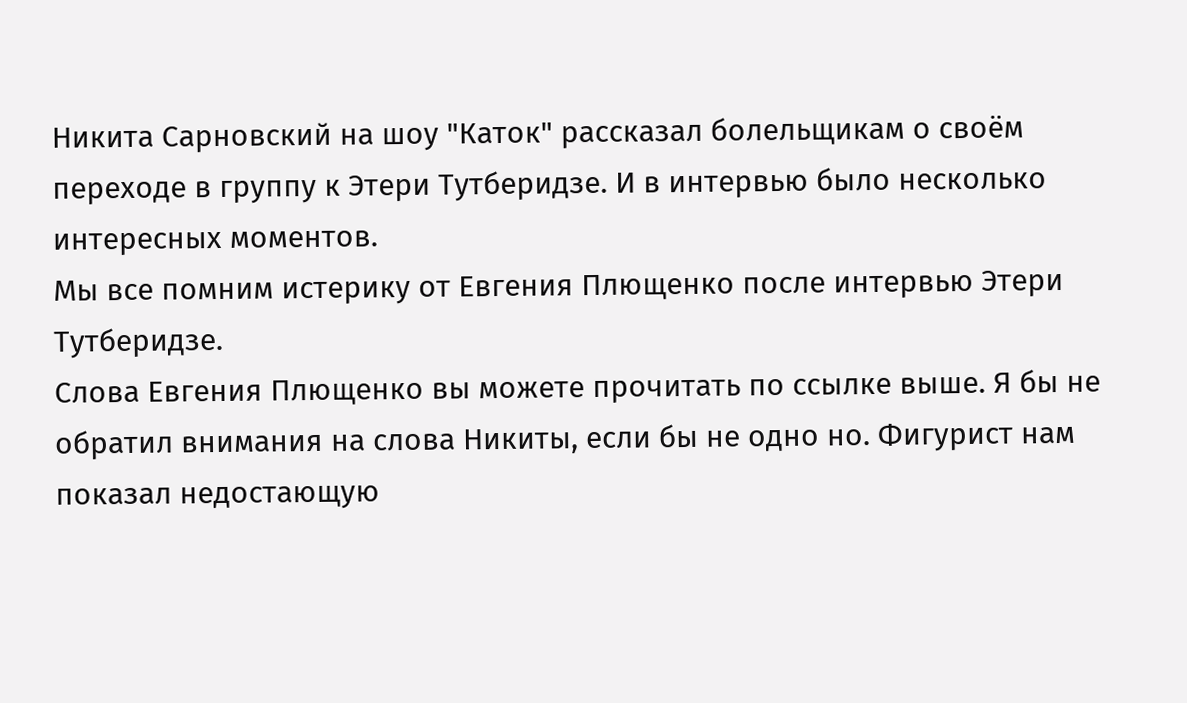Никита Сарновский на шоу "Каток" рассказал болельщикам о своём переходе в группу к Этери Тутберидзе. И в интервью было несколько интересных моментов.
Мы все помним истерику от Евгения Плющенко после интервью Этери Тутберидзе.
Слова Евгения Плющенко вы можете прочитать по ссылке выше. Я бы не обратил внимания на слова Никиты, если бы не одно но. Фигурист нам показал недостающую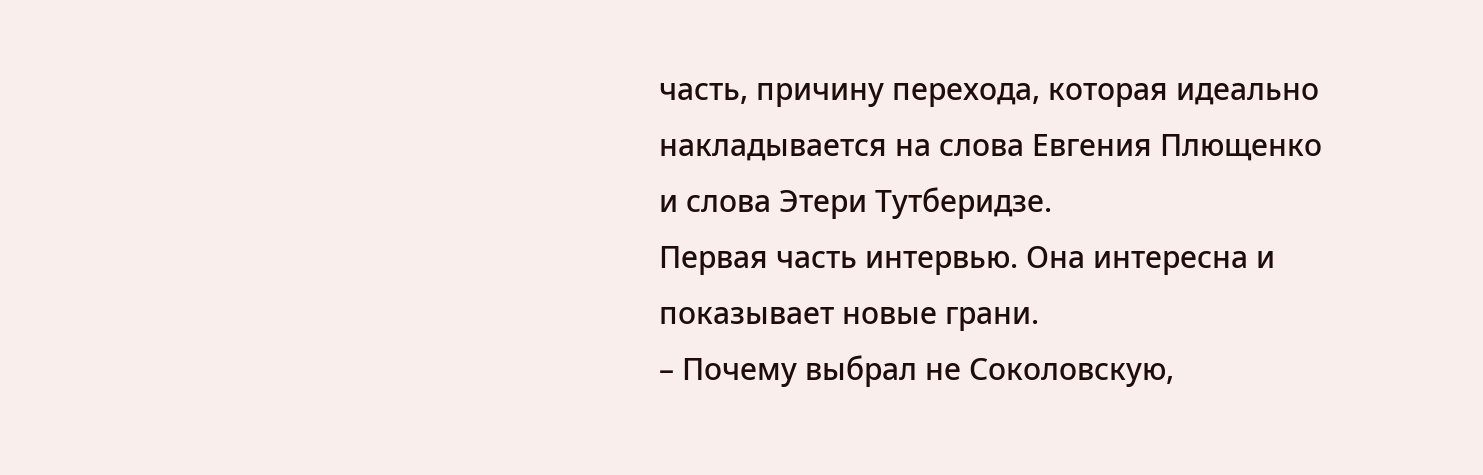часть, причину перехода, которая идеально накладывается на слова Евгения Плющенко и слова Этери Тутберидзе.
Первая часть интервью. Она интересна и показывает новые грани.
– Почему выбрал не Соколовскую,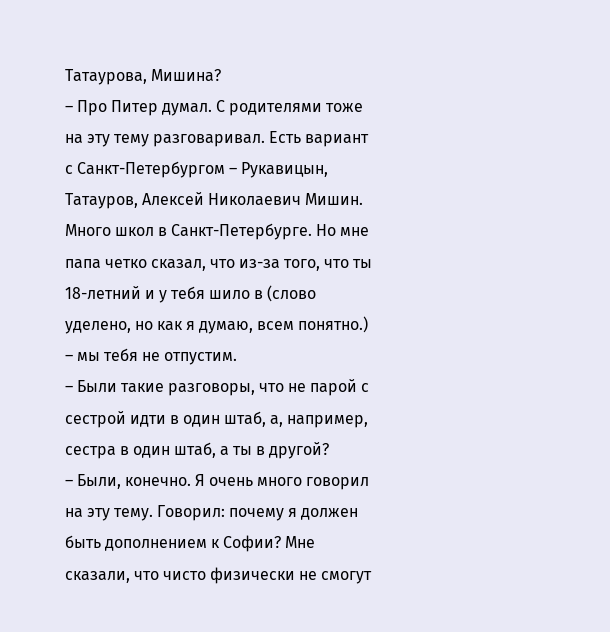Татаурова, Мишина?
– Про Питер думал. С родителями тоже на эту тему разговаривал. Есть вариант с Санкт-Петербургом – Рукавицын, Татауров, Алексей Николаевич Мишин. Много школ в Санкт-Петербурге. Но мне папа четко сказал, что из-за того, что ты 18-летний и у тебя шило в (слово уделено, но как я думаю, всем понятно.) – мы тебя не отпустим.
– Были такие разговоры, что не парой с сестрой идти в один штаб, а, например, сестра в один штаб, а ты в другой?
– Были, конечно. Я очень много говорил на эту тему. Говорил: почему я должен быть дополнением к Софии? Мне сказали, что чисто физически не смогут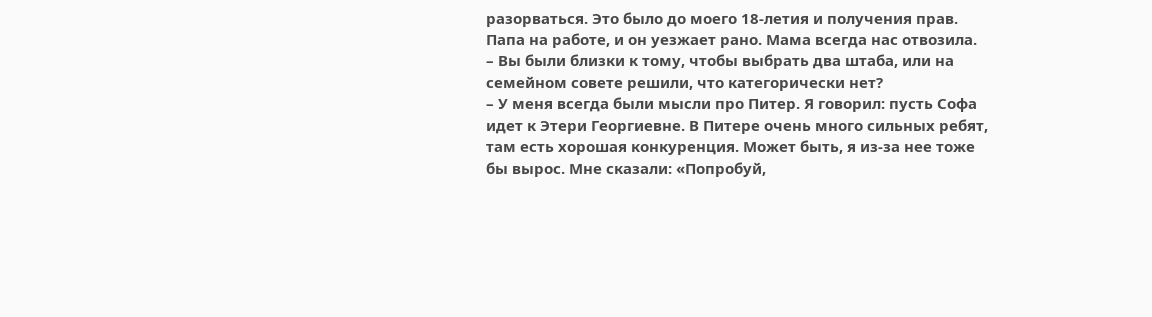разорваться. Это было до моего 18-летия и получения прав. Папа на работе, и он уезжает рано. Мама всегда нас отвозила.
– Вы были близки к тому, чтобы выбрать два штаба, или на семейном совете решили, что категорически нет?
– У меня всегда были мысли про Питер. Я говорил: пусть Софа идет к Этери Георгиевне. В Питере очень много сильных ребят, там есть хорошая конкуренция. Может быть, я из-за нее тоже бы вырос. Мне сказали: «Попробуй,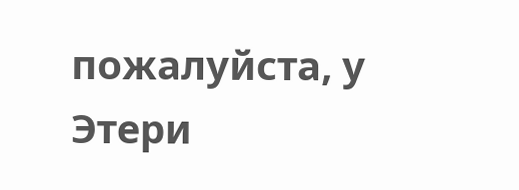пожалуйста, у Этери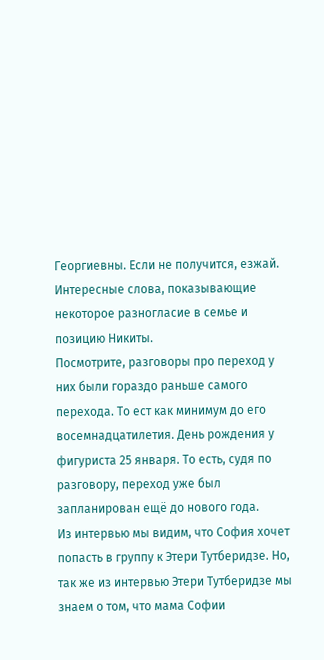Георгиевны. Если не получится, езжай.
Интересные слова, показывающие некоторое разногласие в семье и позицию Никиты.
Посмотрите, разговоры про переход у них были гораздо раньше самого перехода. То ест как минимум до его восемнадцатилетия. День рождения у фигуриста 25 января. То есть, судя по разговору, переход уже был запланирован ещё до нового года.
Из интервью мы видим, что София хочет попасть в группу к Этери Тутберидзе. Но, так же из интервью Этери Тутберидзе мы знаем о том, что мама Софии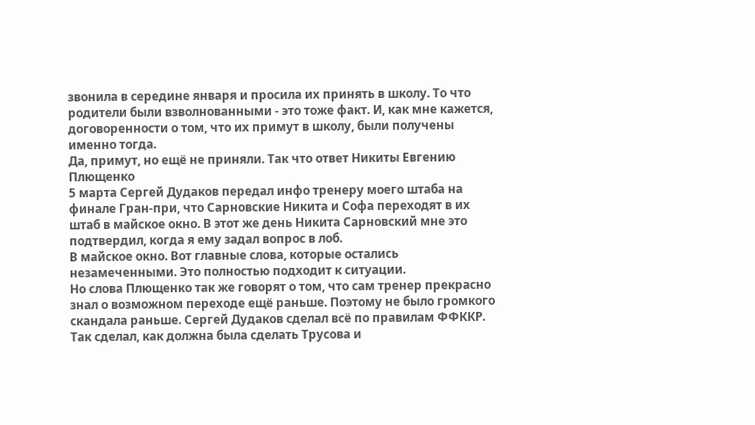звонила в середине января и просила их принять в школу. То что родители были взволнованными - это тоже факт. И, как мне кажется, договоренности о том, что их примут в школу, были получены именно тогда.
Да, примут, но ещё не приняли. Так что ответ Никиты Евгению Плющенко
5 марта Сергей Дудаков передал инфо тренеру моего штаба на финале Гран-при, что Сарновские Никита и Софа переходят в их штаб в майское окно. В этот же день Никита Сарновский мне это подтвердил, когда я ему задал вопрос в лоб.
В майское окно. Вот главные слова, которые остались незамеченными. Это полностью подходит к ситуации.
Но слова Плющенко так же говорят о том, что сам тренер прекрасно знал о возможном переходе ещё раньше. Поэтому не было громкого скандала раньше. Сергей Дудаков сделал всё по правилам ФФККР. Так сделал, как должна была сделать Трусова и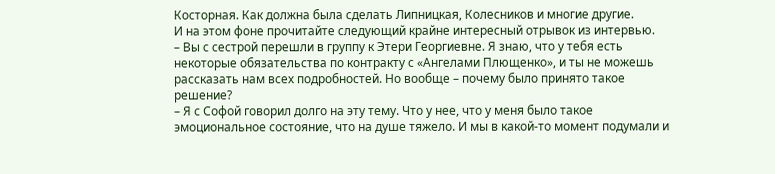Косторная. Как должна была сделать Липницкая, Колесников и многие другие.
И на этом фоне прочитайте следующий крайне интересный отрывок из интервью.
– Вы с сестрой перешли в группу к Этери Георгиевне. Я знаю, что у тебя есть некоторые обязательства по контракту с «Ангелами Плющенко», и ты не можешь рассказать нам всех подробностей. Но вообще – почему было принято такое решение?
– Я с Софой говорил долго на эту тему. Что у нее, что у меня было такое эмоциональное состояние, что на душе тяжело. И мы в какой-то момент подумали и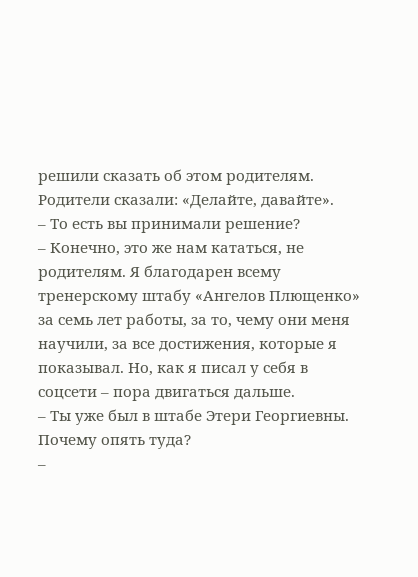решили сказать об этом родителям. Родители сказали: «Делайте, давайте».
– То есть вы принимали решение?
– Конечно, это же нам кататься, не родителям. Я благодарен всему тренерскому штабу «Ангелов Плющенко» за семь лет работы, за то, чему они меня научили, за все достижения, которые я показывал. Но, как я писал у себя в соцсети – пора двигаться дальше.
– Ты уже был в штабе Этери Георгиевны. Почему опять туда?
–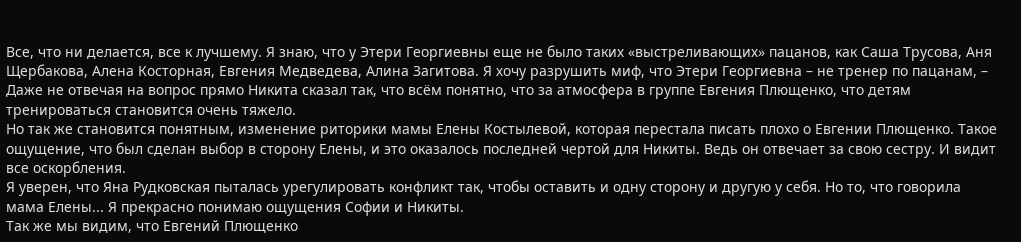Все, что ни делается, все к лучшему. Я знаю, что у Этери Георгиевны еще не было таких «выстреливающих» пацанов, как Саша Трусова, Аня Щербакова, Алена Косторная, Евгения Медведева, Алина Загитова. Я хочу разрушить миф, что Этери Георгиевна – не тренер по пацанам, –
Даже не отвечая на вопрос прямо Никита сказал так, что всём понятно, что за атмосфера в группе Евгения Плющенко, что детям тренироваться становится очень тяжело.
Но так же становится понятным, изменение риторики мамы Елены Костылевой, которая перестала писать плохо о Евгении Плющенко. Такое ощущение, что был сделан выбор в сторону Елены, и это оказалось последней чертой для Никиты. Ведь он отвечает за свою сестру. И видит все оскорбления.
Я уверен, что Яна Рудковская пыталась урегулировать конфликт так, чтобы оставить и одну сторону и другую у себя. Но то, что говорила мама Елены... Я прекрасно понимаю ощущения Софии и Никиты.
Так же мы видим, что Евгений Плющенко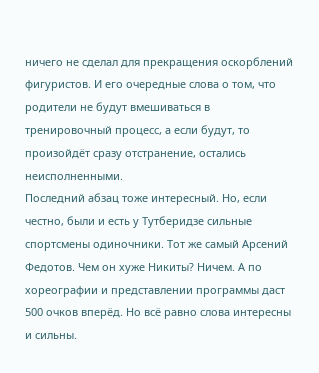ничего не сделал для прекращения оскорблений фигуристов. И его очередные слова о том, что родители не будут вмешиваться в тренировочный процесс, а если будут, то произойдёт сразу отстранение, остались неисполненными.
Последний абзац тоже интересный. Но, если честно, были и есть у Тутберидзе сильные спортсмены одиночники. Тот же самый Арсений Федотов. Чем он хуже Никиты? Ничем. А по хореографии и представлении программы даст 500 очков вперёд. Но всё равно слова интересны и сильны.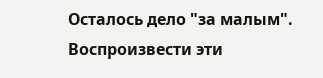Осталось дело "за малым". Воспроизвести эти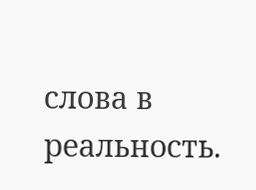слова в реальность.